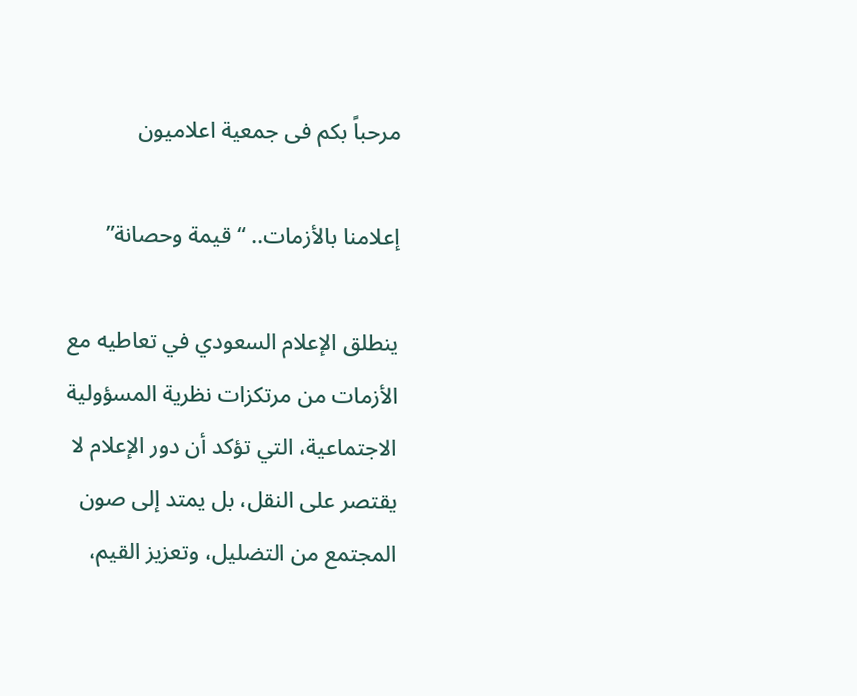مرحباً بكم فى جمعية اعلاميون

إعلامنا بالأزمات.. “قيمة وحصانة”

ينطلق الإعلام السعودي في تعاطيه مع الأزمات من مرتكزات نظرية المسؤولية الاجتماعية، التي تؤكد أن دور الإعلام لا يقتصر على النقل، بل يمتد إلى صون المجتمع من التضليل، وتعزيز القيم،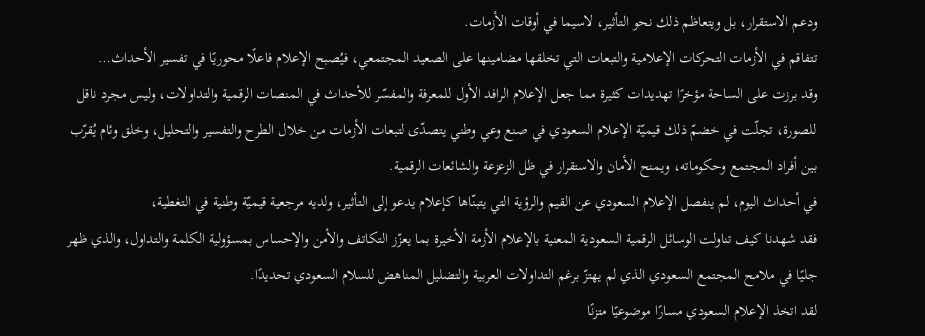ودعم الاستقرار، بل ويتعاظم ذلك نحو التأثير، لاسيما في أوقات الأزمات.
تتفاقم في الأزمات التحركات الإعلامية والتبعات التي تخلقها مضامينها على الصعيد المجتمعي، فيُصبح الإعلام فاعلًا محوريًا في تفسير الأحداث…
وقد برزت على الساحة مؤخرًا تهديدات كثيرة مما جعل الإعلام الرافد الأول للمعرفة والمفسّر للأحداث في المنصات الرقمية والتداولات، وليس مجرد ناقل للصورة، تجلّت في خضمّ ذلك قيميّة الإعلام السعودي في صنع وعي وطني يتصدّى لتبعات الأزمات من خلال الطرح والتفسير والتحليل، وخلق وئام يُقرّب بين أفراد المجتمع وحكوماته، ويمنح الأمان والاستقرار في ظل الزعزعة والشائعات الرقمية.
في أحداث اليوم، لم ينفصل الإعلام السعودي عن القيم والرؤية التي يتبنّاها كإعلام يدعو إلى التأثير، ولديه مرجعية قيميّة وطنية في التغطية،
فقد شهدنا كيف تناولت الوسائل الرقمية السعودية المعنية بالإعلام الأزمة الأخيرة بما يعزّز التكاتف والأمن والإحساس بمسؤولية الكلمة والتداول، والذي ظهر جليًا في ملامح المجتمع السعودي الذي لم يهتزّ برغم التداولات العربية والتضليل المناهض للسلام السعودي تحديدًا.
لقد اتخذ الإعلام السعودي مسارًا موضوعيًا متزنًا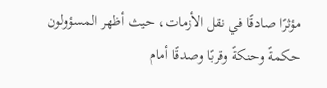مؤثرًا صادقًا في نقل الأزمات، حيث أظهر المسؤولون حكمةً وحنكةً وقربًا وصدقًا أمام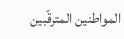المواطنين المترقّبين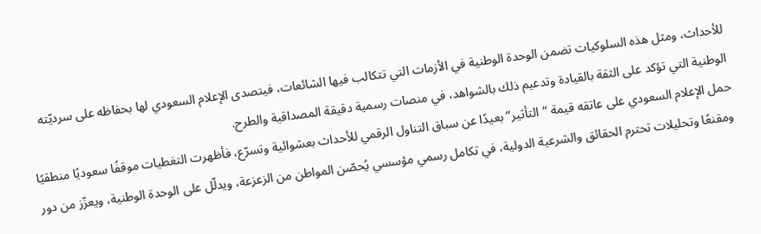للأحداث، ومثل هذه السلوكيات تضمن الوحدة الوطنية في الأزمات التي تتكالب فيها الشائعات، فيتصدى الإعلام السعودي لها بحفاظه على سرديّته الوطنية التي تؤكد على الثقة بالقيادة وتدعيم ذلك بالشواهد، في منصات رسمية دقيقة المصداقية والطرح.
حمل الإعلام السعودي على عاتقه قيمة “التأثير” بعيدًا عن سباق التناول الرقمي للأحداث بعشوائية وتسرّع، فأظهرت التغطيات موقفًا سعوديًا منطقيًا ومقنعًا وتحليلات تحترم الحقائق والشرعية الدولية، في تكامل رسمي مؤسسي يُحصّن المواطن من الزعزعة، ويدلّل على الوحدة الوطنية، ويعزّز من دور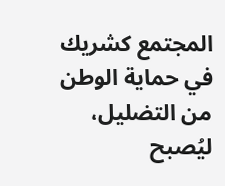المجتمع كشريك في حماية الوطن من التضليل، ليُصبح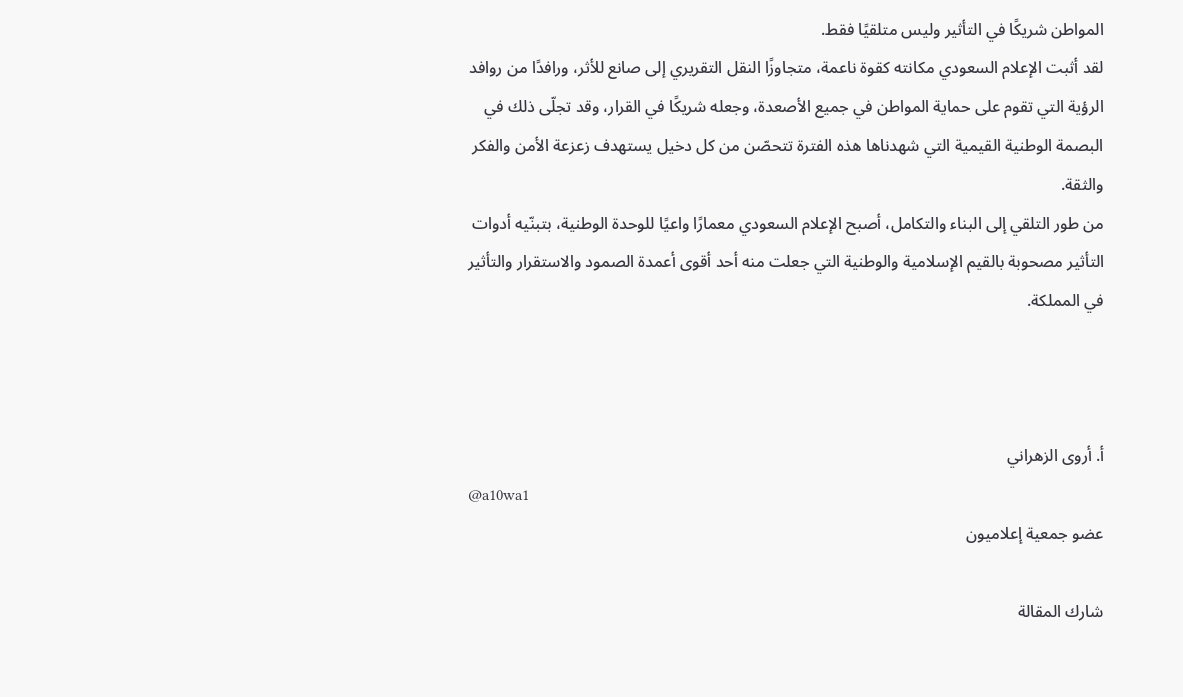المواطن شريكًا في التأثير وليس متلقيًا فقط.
لقد أثبت الإعلام السعودي مكانته كقوة ناعمة، متجاوزًا النقل التقريري إلى صانع للأثر، ورافدًا من روافد الرؤية التي تقوم على حماية المواطن في جميع الأصعدة، وجعله شريكًا في القرار، وقد تجلّى ذلك في البصمة الوطنية القيمية التي شهدناها هذه الفترة تتحصّن من كل دخيل يستهدف زعزعة الأمن والفكر والثقة.
من طور التلقي إلى البناء والتكامل، أصبح الإعلام السعودي معمارًا واعيًا للوحدة الوطنية، بتبنّيه أدوات التأثير مصحوبة بالقيم الإسلامية والوطنية التي جعلت منه أحد أقوى أعمدة الصمود والاستقرار والتأثير في المملكة.



أ. أروى الزهراني
@a10wa1
عضو جمعية إعلاميون

شارك المقالة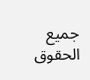جميع الحقوق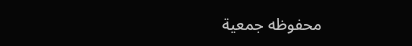محفوظه جمعية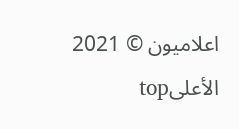اعلاميون © 2021
الأعلىtop